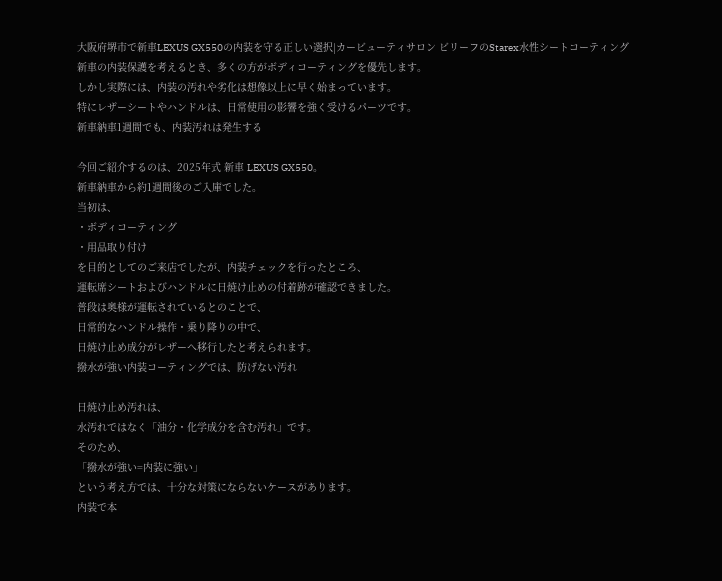大阪府堺市で新車LEXUS GX550の内装を守る正しい選択|カービューティサロン ビリーフのStarex水性シートコーティング
新車の内装保護を考えるとき、多くの方がボディコーティングを優先します。
しかし実際には、内装の汚れや劣化は想像以上に早く始まっています。
特にレザーシートやハンドルは、日常使用の影響を強く受けるパーツです。
新車納車1週間でも、内装汚れは発生する

今回ご紹介するのは、2025年式 新車 LEXUS GX550。
新車納車から約1週間後のご入庫でした。
当初は、
・ボディコーティング
・用品取り付け
を目的としてのご来店でしたが、内装チェックを行ったところ、
運転席シートおよびハンドルに日焼け止めの付着跡が確認できました。
普段は奥様が運転されているとのことで、
日常的なハンドル操作・乗り降りの中で、
日焼け止め成分がレザーへ移行したと考えられます。
撥水が強い内装コーティングでは、防げない汚れ

日焼け止め汚れは、
水汚れではなく「油分・化学成分を含む汚れ」です。
そのため、
「撥水が強い=内装に強い」
という考え方では、十分な対策にならないケースがあります。
内装で本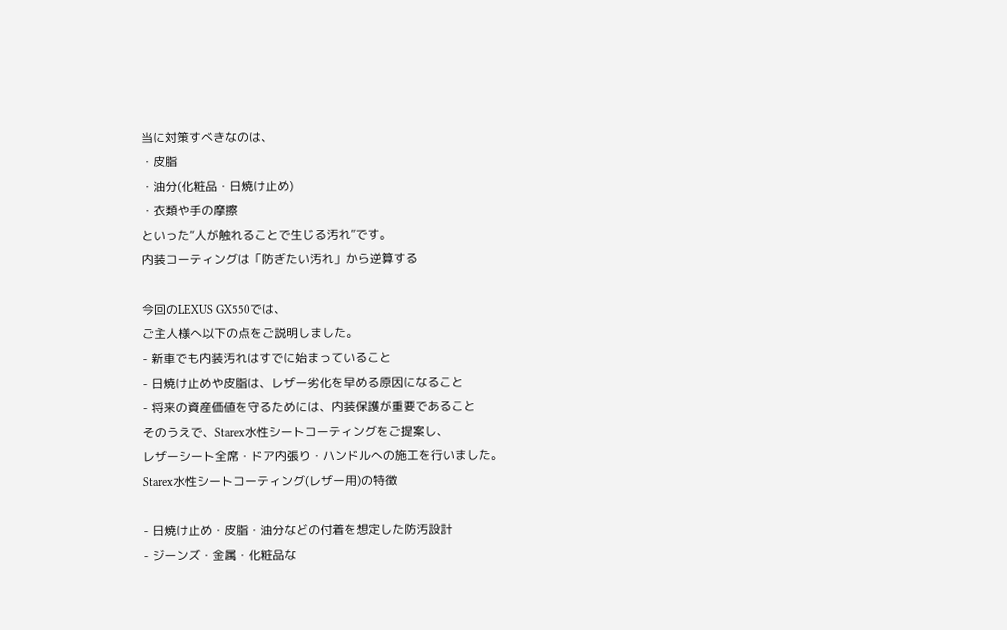当に対策すべきなのは、
・皮脂
・油分(化粧品・日焼け止め)
・衣類や手の摩擦
といった“人が触れることで生じる汚れ”です。
内装コーティングは「防ぎたい汚れ」から逆算する

今回のLEXUS GX550では、
ご主人様へ以下の点をご説明しました。
- 新車でも内装汚れはすでに始まっていること
- 日焼け止めや皮脂は、レザー劣化を早める原因になること
- 将来の資産価値を守るためには、内装保護が重要であること
そのうえで、Starex水性シートコーティングをご提案し、
レザーシート全席・ドア内張り・ハンドルへの施工を行いました。
Starex水性シートコーティング(レザー用)の特徴

- 日焼け止め・皮脂・油分などの付着を想定した防汚設計
- ジーンズ・金属・化粧品な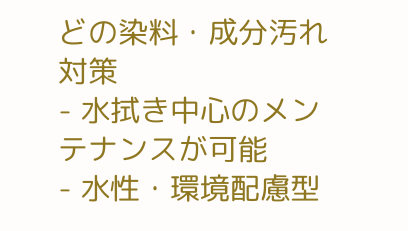どの染料・成分汚れ対策
- 水拭き中心のメンテナンスが可能
- 水性・環境配慮型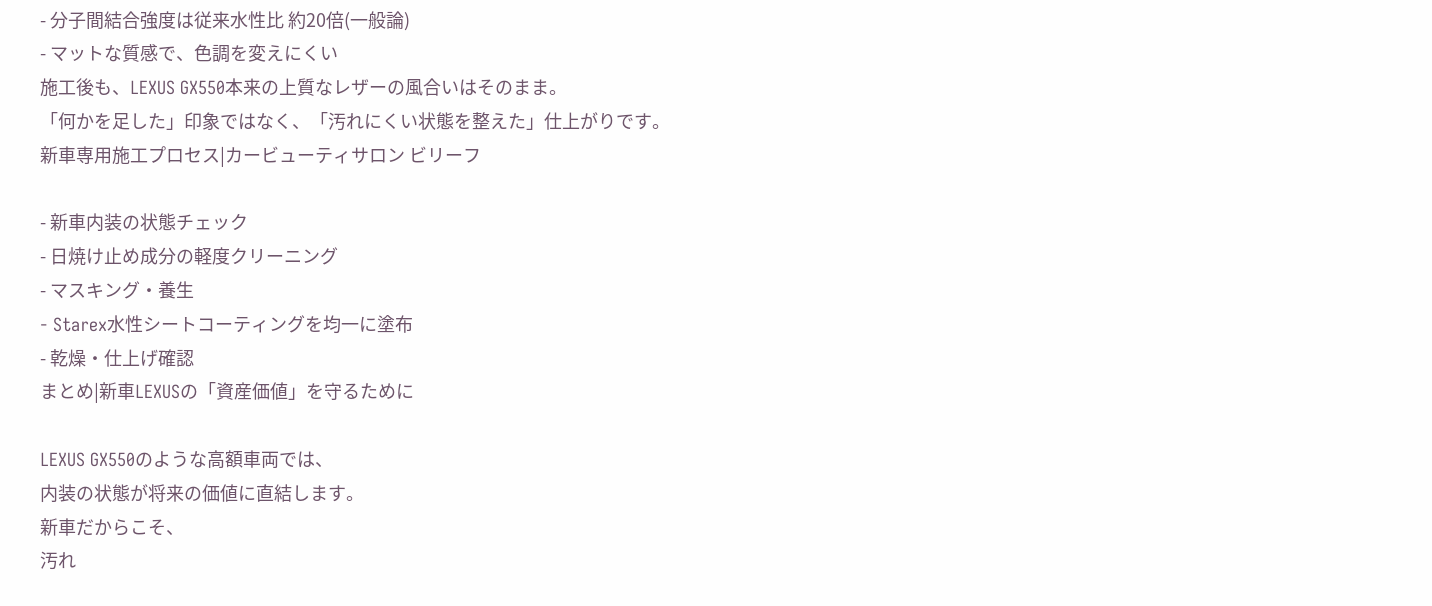- 分子間結合強度は従来水性比 約20倍(一般論)
- マットな質感で、色調を変えにくい
施工後も、LEXUS GX550本来の上質なレザーの風合いはそのまま。
「何かを足した」印象ではなく、「汚れにくい状態を整えた」仕上がりです。
新車専用施工プロセス|カービューティサロン ビリーフ

- 新車内装の状態チェック
- 日焼け止め成分の軽度クリーニング
- マスキング・養生
- Starex水性シートコーティングを均一に塗布
- 乾燥・仕上げ確認
まとめ|新車LEXUSの「資産価値」を守るために

LEXUS GX550のような高額車両では、
内装の状態が将来の価値に直結します。
新車だからこそ、
汚れ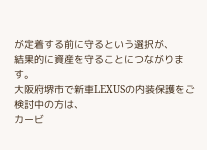が定着する前に守るという選択が、
結果的に資産を守ることにつながります。
大阪府堺市で新車LEXUSの内装保護をご検討中の方は、
カービ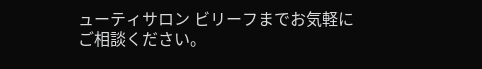ューティサロン ビリーフまでお気軽にご相談ください。